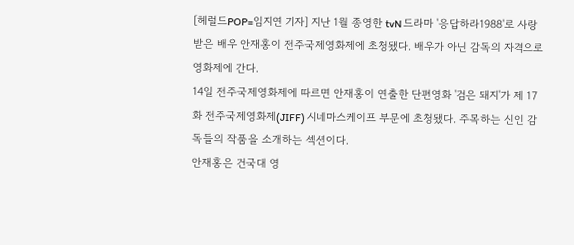[헤럴드POP=임지연 기자] 지난 1월 종영한 tvN 드라마 '응답하라1988'로 사랑받은 배우 안재홍이 전주국제영화제에 초청됐다. 배우가 아닌 감독의 자격으로 영화제에 간다.
14일 전주국제영화제에 따르면 안재홍이 연출한 단편영화 '검은 돼지'가 제 17화 전주국제영화제(JIFF) 시네마스케이프 부문에 초청됐다. 주목하는 신인 감독들의 작품을 소개하는 섹션이다.
안재홍은 건국대 영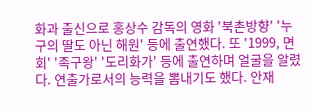화과 출신으로 홍상수 감독의 영화 '북촌방향' '누구의 딸도 아닌 해원' 등에 출연했다. 또 '1999, 면회' '족구왕' '도리화가' 등에 출연하며 얼굴을 알렸다. 연출가로서의 능력을 뽐내기도 했다. 안재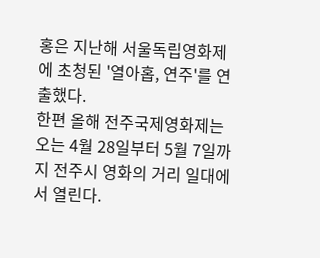홍은 지난해 서울독립영화제에 초청된 '열아홉, 연주'를 연출했다.
한편 올해 전주국제영화제는 오는 4월 28일부터 5월 7일까지 전주시 영화의 거리 일대에서 열린다.